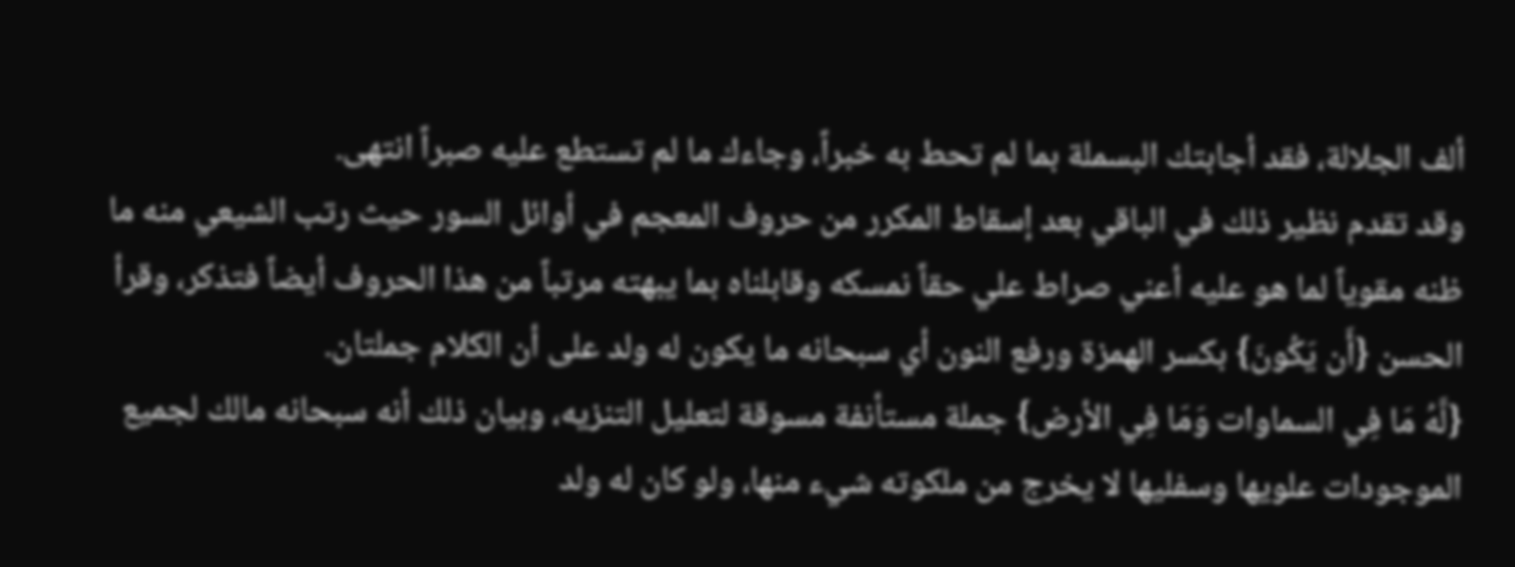ألف الجلالة، فقد أجابتك البسملة بما لم تحط به خبراً، وجاءك ما لم تستطع عليه صبراً انتهى.
وقد تقدم نظير ذلك في الباقي بعد إسقاط المكرر من حروف المعجم في أوائل السور حيث رتب الشيعي منه ما ظنه مقوياً لما هو عليه أعني صراط علي حقاً نمسكه وقابلناه بما يبهته مرتباً من هذا الحروف أيضاً فتذكر، وقرأ الحسن {أَن يَكُونَ} بكسر الهمزة ورفع النون أي سبحانه ما يكون له ولد على أن الكلام جملتان.
{لَّهُ مَا فِي السماوات وَمَا فِي الأرض} جملة مستأنفة مسوقة لتعليل التنزيه، وبيان ذلك أنه سبحانه مالك لجميع الموجودات علويها وسفليها لا يخرج من ملكوته شيء منها، ولو كان له ولد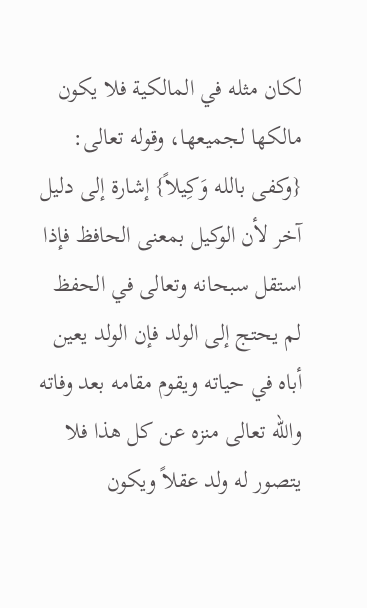لكان مثله في المالكية فلا يكون مالكها لجميعها، وقوله تعالى: {وكفى بالله وَكِيلاً} إشارة إلى دليل آخر لأن الوكيل بمعنى الحافظ فإذا استقل سبحانه وتعالى في الحفظ لم يحتج إلى الولد فإن الولد يعين أباه في حياته ويقوم مقامه بعد وفاته والله تعالى منزه عن كل هذا فلا يتصور له ولد عقلاً ويكون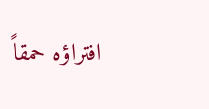افتراؤه حمقاً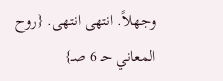وجهلاً. انتهى انتهى. {روح المعاني حـ 6 صـ}